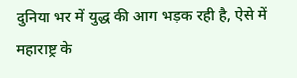दुनिया भर में युद्ध की आग भड़क रही है, ऐसे में महाराष्ट्र के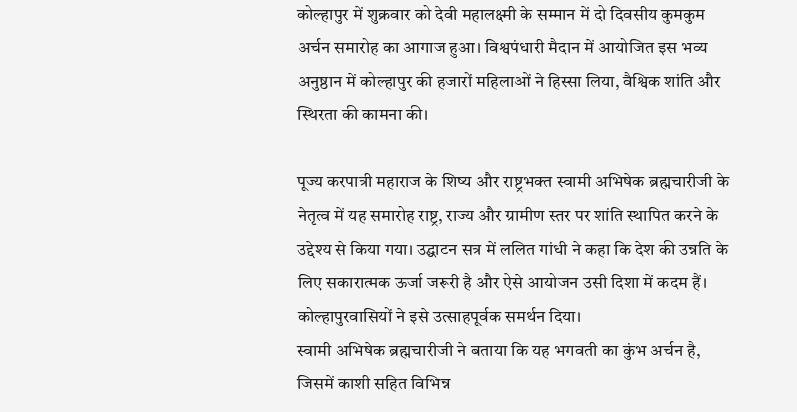कोल्हापुर में शुक्रवार को देवी महालक्ष्मी के सम्मान में दो दिवसीय कुमकुम अर्चन समारोह का आगाज हुआ। विश्वपंधारी मैदान में आयोजित इस भव्य अनुष्ठान में कोल्हापुर की हजारों महिलाओं ने हिस्सा लिया, वैश्विक शांति और स्थिरता की कामना की।

पूज्य करपात्री महाराज के शिष्य और राष्ट्रभक्त स्वामी अभिषेक ब्रह्मचारीजी के नेतृत्व में यह समारोह राष्ट्र, राज्य और ग्रामीण स्तर पर शांति स्थापित करने के उद्देश्य से किया गया। उद्घाटन सत्र में ललित गांधी ने कहा कि देश की उन्नति के लिए सकारात्मक ऊर्जा जरूरी है और ऐसे आयोजन उसी दिशा में कदम हैं। कोल्हापुरवासियों ने इसे उत्साहपूर्वक समर्थन दिया।
स्वामी अभिषेक ब्रह्मचारीजी ने बताया कि यह भगवती का कुंभ अर्चन है, जिसमें काशी सहित विभिन्न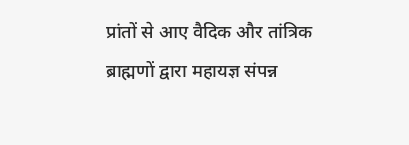प्रांतों से आए वैदिक और तांत्रिक ब्राह्मणों द्वारा महायज्ञ संपन्न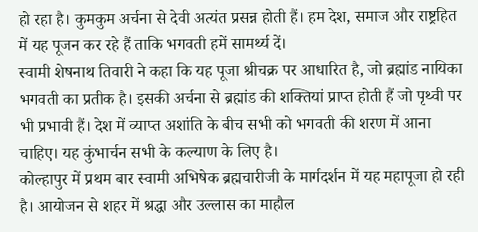हो रहा है। कुमकुम अर्चना से देवी अत्यंत प्रसन्न होती हैं। हम देश, समाज और राष्ट्रहित में यह पूजन कर रहे हैं ताकि भगवती हमें सामर्थ्य दें।
स्वामी शेषनाथ तिवारी ने कहा कि यह पूजा श्रीचक्र पर आधारित है, जो ब्रह्मांड नायिका भगवती का प्रतीक है। इसकी अर्चना से ब्रह्मांड की शक्तियां प्राप्त होती हैं जो पृथ्वी पर भी प्रभावी हैं। देश में व्याप्त अशांति के बीच सभी को भगवती की शरण में आना चाहिए। यह कुंभार्चन सभी के कल्याण के लिए है।
कोल्हापुर में प्रथम बार स्वामी अभिषेक ब्रह्मचारीजी के मार्गदर्शन में यह महापूजा हो रही है। आयोजन से शहर में श्रद्धा और उल्लास का माहौल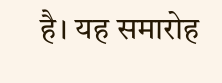है। यह समारोह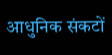आधुनिक संकटों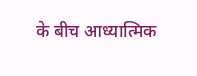के बीच आध्यात्मिक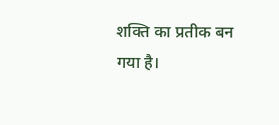शक्ति का प्रतीक बन गया है।